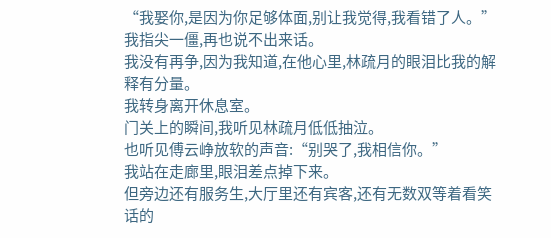“我娶你,是因为你足够体面,别让我觉得,我看错了人。”
我指尖一僵,再也说不出来话。
我没有再争,因为我知道,在他心里,林疏月的眼泪比我的解释有分量。
我转身离开休息室。
门关上的瞬间,我听见林疏月低低抽泣。
也听见傅云峥放软的声音:“别哭了,我相信你。”
我站在走廊里,眼泪差点掉下来。
但旁边还有服务生,大厅里还有宾客,还有无数双等着看笑话的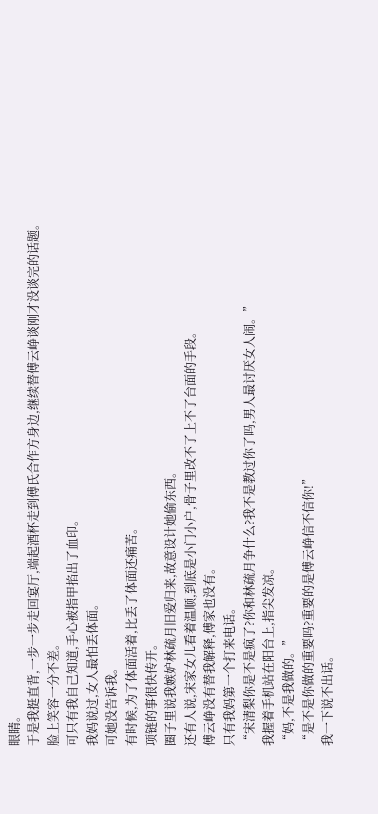眼睛。
于是我挺直背,一步一步走回宴厅,端起酒杯走到傅氏合作方身边,继续替傅云峥谈刚才没谈完的话题。
脸上笑容一分不差。
可只有我自己知道,手心被指甲掐出了血印。
我妈说过,女人最怕丢体面。
可她没告诉我。
有时候,为了体面活着,比丢了体面还痛苦。
项链的事很快传开。
圈子里说我嫉妒林疏月旧爱归来,故意设计她偷东西。
还有人说,宋家女儿看着温顺,到底是小门小户,骨子里改不了上不了台面的手段。
傅云峥没有替我解释,傅家也没有。
只有我妈第一个打来电话。
“宋清梨你是不是疯了?你和林疏月争什么?我不是教过你了吗,男人最讨厌女人闹。”
我握着手机站在阳台上,指尖发凉。
“妈,不是我做的。”
“是不是你做的重要吗?重要的是傅云峥信不信你!”
我一下说不出话。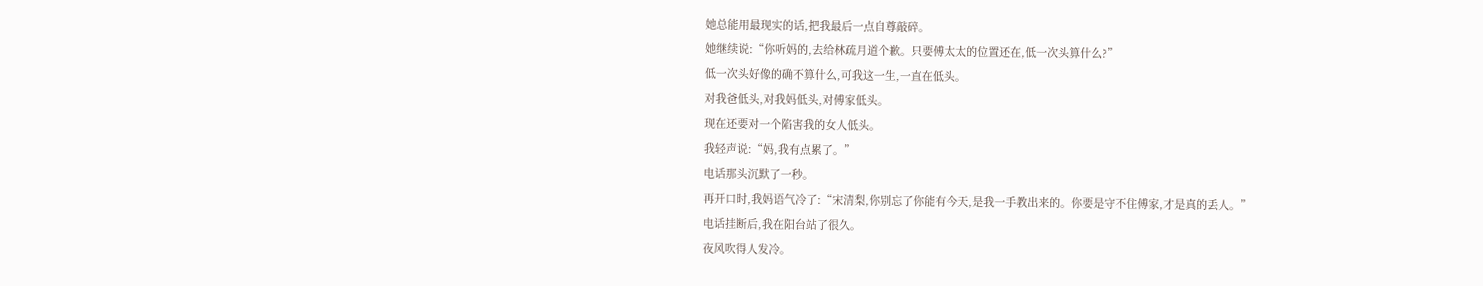她总能用最现实的话,把我最后一点自尊敲碎。
她继续说:“你听妈的,去给林疏月道个歉。只要傅太太的位置还在,低一次头算什么?”
低一次头好像的确不算什么,可我这一生,一直在低头。
对我爸低头,对我妈低头,对傅家低头。
现在还要对一个陷害我的女人低头。
我轻声说:“妈,我有点累了。”
电话那头沉默了一秒。
再开口时,我妈语气冷了:“宋清梨,你别忘了你能有今天,是我一手教出来的。你要是守不住傅家,才是真的丢人。”
电话挂断后,我在阳台站了很久。
夜风吹得人发冷。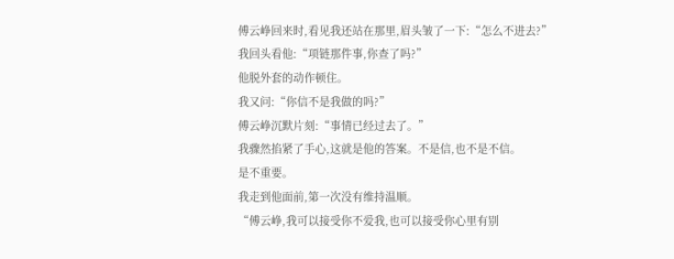傅云峥回来时,看见我还站在那里,眉头皱了一下:“怎么不进去?”
我回头看他:“项链那件事,你查了吗?”
他脱外套的动作顿住。
我又问:“你信不是我做的吗?”
傅云峥沉默片刻:“事情已经过去了。”
我骤然掐紧了手心,这就是他的答案。不是信,也不是不信。
是不重要。
我走到他面前,第一次没有维持温顺。
“傅云峥,我可以接受你不爱我,也可以接受你心里有别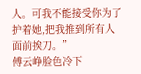人。可我不能接受你为了护着她,把我推到所有人面前挨刀。”
傅云峥脸色冷下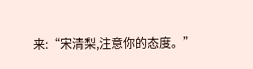来:“宋清梨,注意你的态度。”